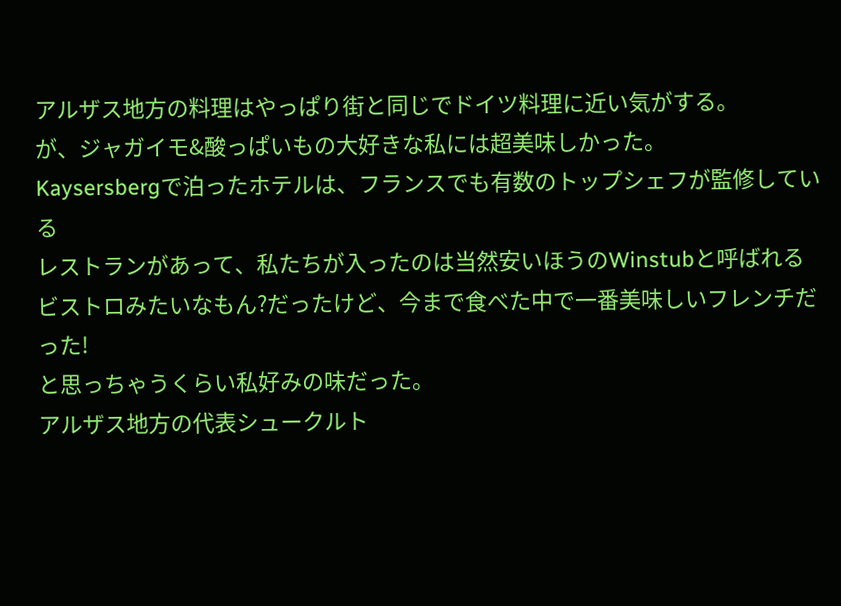アルザス地方の料理はやっぱり街と同じでドイツ料理に近い気がする。
が、ジャガイモ&酸っぱいもの大好きな私には超美味しかった。
Kaysersbergで泊ったホテルは、フランスでも有数のトップシェフが監修している
レストランがあって、私たちが入ったのは当然安いほうのWinstubと呼ばれる
ビストロみたいなもん?だったけど、今まで食べた中で一番美味しいフレンチだった!
と思っちゃうくらい私好みの味だった。
アルザス地方の代表シュークルト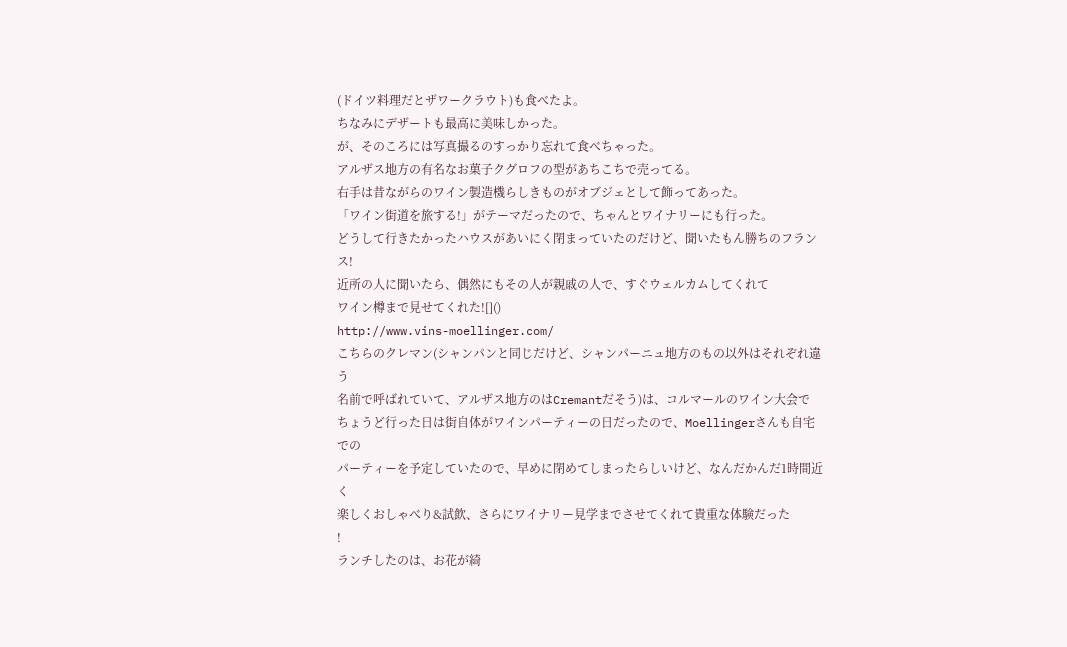(ドイツ料理だとザワークラウト)も食べたよ。
ちなみにデザートも最高に美味しかった。
が、そのころには写真撮るのすっかり忘れて食べちゃった。
アルザス地方の有名なお菓子クグロフの型があちこちで売ってる。
右手は昔ながらのワイン製造機らしきものがオブジェとして飾ってあった。
「ワイン街道を旅する!」がテーマだったので、ちゃんとワイナリーにも行った。
どうして行きたかったハウスがあいにく閉まっていたのだけど、聞いたもん勝ちのフランス!
近所の人に聞いたら、偶然にもその人が親戚の人で、すぐウェルカムしてくれて
ワイン樽まで見せてくれた![]()
http://www.vins-moellinger.com/
こちらのクレマン(シャンパンと同じだけど、シャンパーニュ地方のもの以外はそれぞれ違う
名前で呼ばれていて、アルザス地方のはCremantだそう)は、コルマールのワイン大会で
ちょうど行った日は街自体がワインパーティーの日だったので、Moellingerさんも自宅での
パーティーを予定していたので、早めに閉めてしまったらしいけど、なんだかんだ1時間近く
楽しくおしゃべり&試飲、さらにワイナリー見学までさせてくれて貴重な体験だった
!
ランチしたのは、お花が綺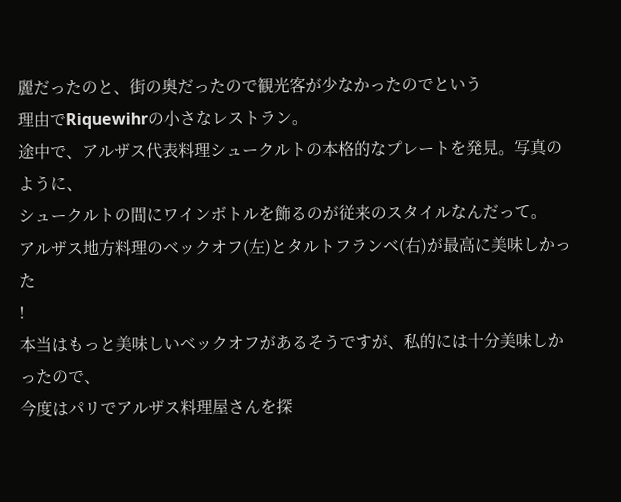麗だったのと、街の奥だったので観光客が少なかったのでという
理由でRiquewihrの小さなレストラン。
途中で、アルザス代表料理シュークルトの本格的なプレートを発見。写真のように、
シュークルトの間にワインボトルを飾るのが従来のスタイルなんだって。
アルザス地方料理のベックオフ(左)とタルトフランベ(右)が最高に美味しかった
!
本当はもっと美味しいベックオフがあるそうですが、私的には十分美味しかったので、
今度はパリでアルザス料理屋さんを探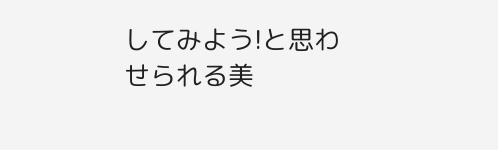してみよう!と思わせられる美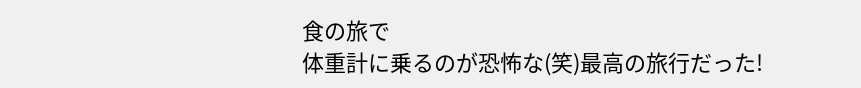食の旅で
体重計に乗るのが恐怖な(笑)最高の旅行だった!